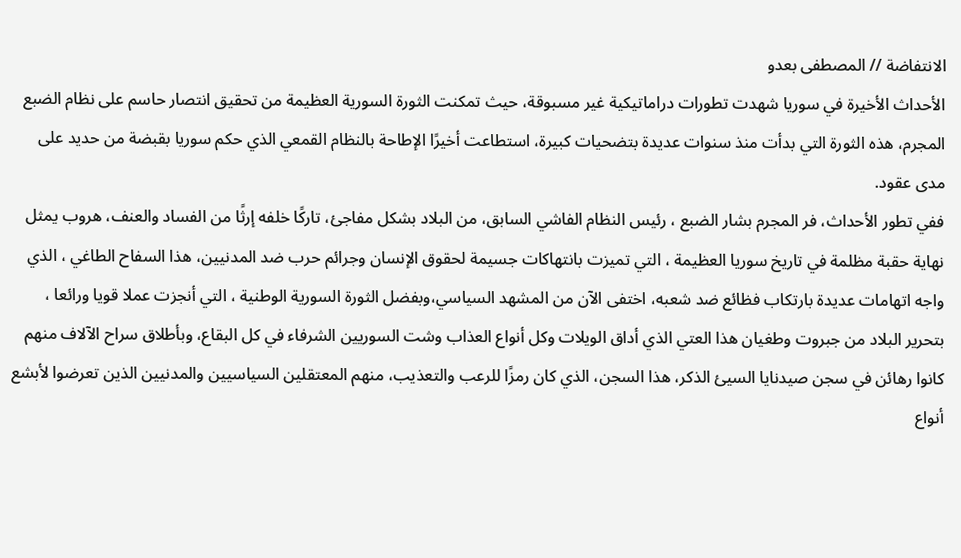الانتفاضة // المصطفى بعدو
الأحداث الأخيرة في سوريا شهدت تطورات دراماتيكية غير مسبوقة، حيث تمكنت الثورة السورية العظيمة من تحقيق انتصار حاسم على نظام الضبع المجرم، هذه الثورة التي بدأت منذ سنوات عديدة بتضحيات كبيرة، استطاعت أخيرًا الإطاحة بالنظام القمعي الذي حكم سوريا بقبضة من حديد على مدى عقود.
ففي تطور الأحداث، فر المجرم بشار الضبع ، رئيس النظام الفاشي السابق، من البلاد بشكل مفاجئ، تاركًا خلفه إرثًا من الفساد والعنف، هروب يمثل نهاية حقبة مظلمة في تاريخ سوريا العظيمة ، التي تميزت بانتهاكات جسيمة لحقوق الإنسان وجرائم حرب ضد المدنيين، هذا السفاح الطاغي ، الذي واجه اتهامات عديدة بارتكاب فظائع ضد شعبه، اختفى الآن من المشهد السياسي،وبفضل الثورة السورية الوطنية ، التي أنجزت عملا قويا ورائعا ، بتحرير البلاد من جبروت وطغيان هذا العتي الذي أداق الويلات وكل أنواع العذاب وشت السوريين الشرفاء في كل البقاع، وبأطلاق سراح الآلاف منهم كانوا رهائن في سجن صيدنايا السيئ الذكر، هذا السجن، الذي كان رمزًا للرعب والتعذيب، منهم المعتقلين السياسيين والمدنيين الذين تعرضوا لأبشع أنواع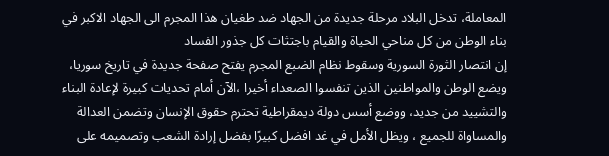المعاملة، تدخل البلاد مرحلة جديدة من الجهاد ضد طغيان هذا المجرم الى الجهاد الاكبر في بناء الوطن من كل مناحي الحياة والقيام باجتثات كل جذور الفساد
إن انتصار الثورة السورية وسقوط نظام الضبع المجرم يفتح صفحة جديدة في تاريخ سوريا، ويضع الوطن والمواطنين الذين تنفسوا الصعداء أخيرا ،الآن أمام تحديات كبيرة لإعادة البناء والتشييد من جديد، ووضع أسس دولة ديمقراطية تحترم حقوق الإنسان وتضمن العدالة والمساواة للجميع ، ويظل الأمل في غد افضل كبيرًا بفضل إرادة الشعب وتصميمه على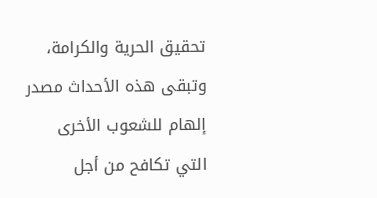تحقيق الحرية والكرامة، وتبقى هذه الأحداث مصدر إلهام للشعوب الأخرى التي تكافح من أجل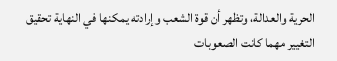الحرية والعدالة، وتظهر أن قوة الشعب وإرادته يمكنها في النهاية تحقيق التغيير مهما كانت الصعوبات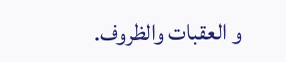و العقبات والظروف.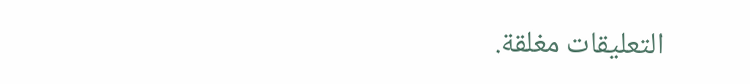التعليقات مغلقة.